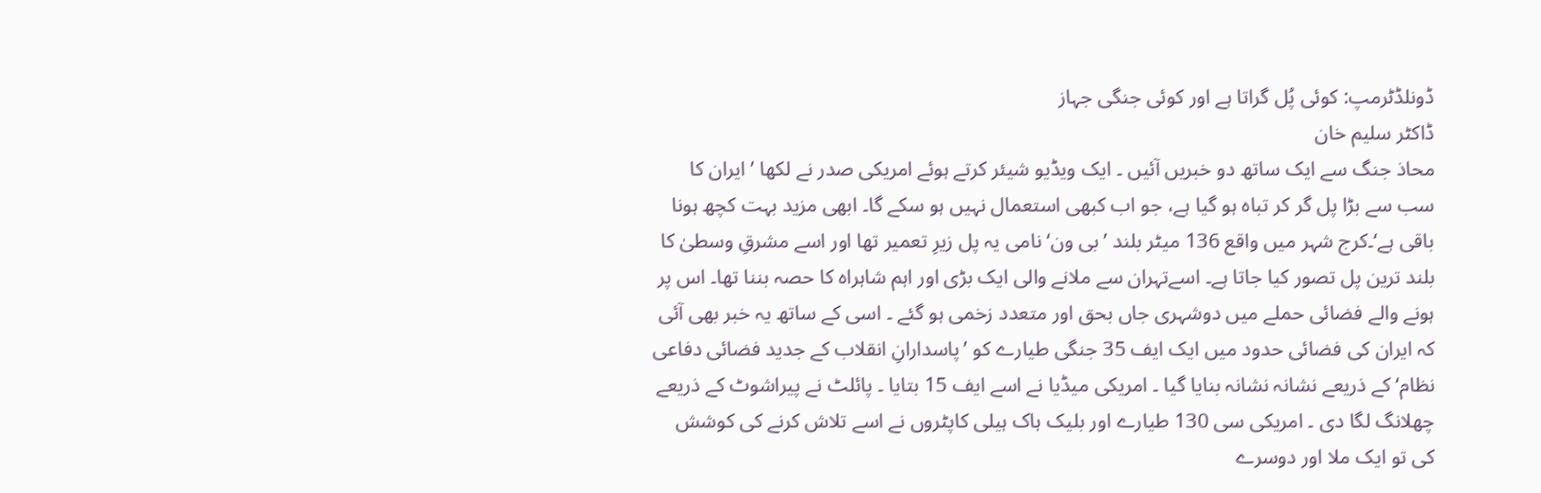ڈونلڈٹرمپ: کوئی پُل گراتا ہے اور کوئی جنگی جہاز
ڈاکٹر سلیم خان
محاذ جنگ سے ایک ساتھ دو خبریں آئیں ۔ ایک ویڈیو شیئر کرتے ہوئے امریکی صدر نے لکھا ’ایران کا سب سے بڑا پل گر کر تباہ ہو گیا ہے، جو اب کبھی استعمال نہیں ہو سکے گا۔ ابھی مزید بہت کچھ ہونا باقی ہے‘۔کرج شہر میں واقع 136 میٹر بلند ’بی ون‘ نامی یہ پل زیرِ تعمیر تھا اور اسے مشرقِ وسطیٰ کا بلند ترین پل تصور کیا جاتا ہے۔ اسےتہران سے ملانے والی ایک بڑی اور اہم شاہراہ کا حصہ بننا تھا۔ اس پر ہونے والے فضائی حملے میں دوشہری جاں بحق اور متعدد زخمی ہو گئے ۔ اسی کے ساتھ یہ خبر بھی آئی کہ ایران کی فضائی حدود میں ایک ایف 35 جنگی طیارے کو ’پاسدارانِ انقلاب کے جدید فضائی دفاعی نظام‘ کے ذریعے نشانہ نشانہ بنایا گیا ۔ امریکی میڈیا نے اسے ایف 15 بتایا ۔ پائلٹ نے پیراشوٹ کے ذریعے چھلانگ لگا دی ۔ امریکی سی 130 طیارے اور بلیک ہاک ہیلی کاپٹروں نے اسے تلاش کرنے کی کوشش کی تو ایک ملا اور دوسرے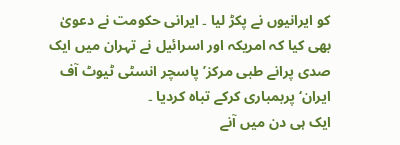کو ایرانیوں نے پکڑ لیا ۔ ایرانی حکومت نے دعویٰ بھی کیا کہ امریکہ اور اسرائیل نے تہران میں ایک صدی پرانے طبی مرکز’پاسچر انسٹی ٹیوٹ آف ایران‘ پربمباری کرکے تباہ کردیا ۔
ایک ہی دن میں آنے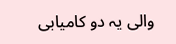والی یہ دو کامیابی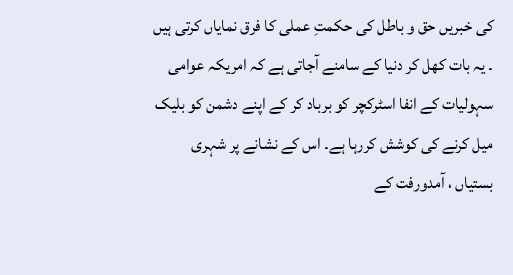کی خبریں حق و باطل کی حکمتِ عملی کا فرق نمایاں کرتی ہیں ۔ یہ بات کھل کر دنیا کے سامنے آجاتی ہے کہ امریکہ عوامی سہولیات کے انفا اسٹرکچر کو برباد کر کے اپنے دشمن کو بلیک میل کرنے کی کوشش کررہا ہے۔ اس کے نشانے پر شہری بستیاں ، آمدورفت کے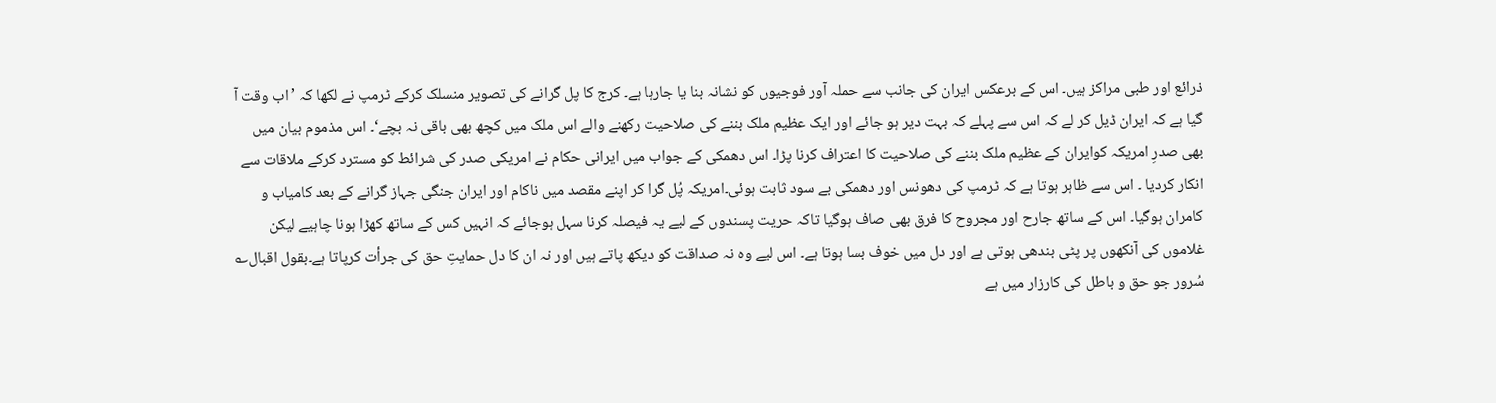ذرائع اور طبی مراکز ہیں۔ اس کے برعکس ایران کی جانب سے حملہ آور فوجیوں کو نشانہ بنا یا جارہا ہے۔ کرج کا پل گرانے کی تصویر منسلک کرکے ٹرمپ نے لکھا کہ ’اب وقت آ گیا ہے کہ ایران ڈیل کر لے کہ اس سے پہلے کہ بہت دیر ہو جائے اور ایک عظیم ملک بننے کی صلاحیت رکھنے والے اس ملک میں کچھ بھی باقی نہ بچے‘۔ اس مذموم بیان میں بھی صدرِ امریکہ کوایران کے عظیم ملک بننے کی صلاحیت کا اعتراف کرنا پڑا۔ اس دھمکی کے جواب میں ایرانی حکام نے امریکی صدر کی شرائط کو مسترد کرکے ملاقات سے انکار کردیا ۔ اس سے ظاہر ہوتا ہے کہ ٹرمپ کی دھونس اور دھمکی بے سود ثابت ہوئی۔امریکہ پُل گرا کر اپنے مقصد میں ناکام اور ایران جنگی جہاز گرانے کے بعد کامیاب و کامران ہوگیا۔ اس کے ساتھ جارح اور مجروح کا فرق بھی صاف ہوگیا تاکہ حریت پسندوں کے لیے یہ فیصلہ کرنا سہل ہوجائے کہ انہیں کس کے ساتھ کھڑا ہونا چاہیے لیکن غلاموں کی آنکھوں پر پٹی بندھی ہوتی ہے اور دل میں خوف بسا ہوتا ہے۔ اس لیے وہ نہ صداقت کو دیکھ پاتے ہیں اور نہ ان کا دل حمایتِ حق کی جرأت کرپاتا ہے۔بقول اقبال؎
سُرور جو حق و باطل کی کارزار میں ہے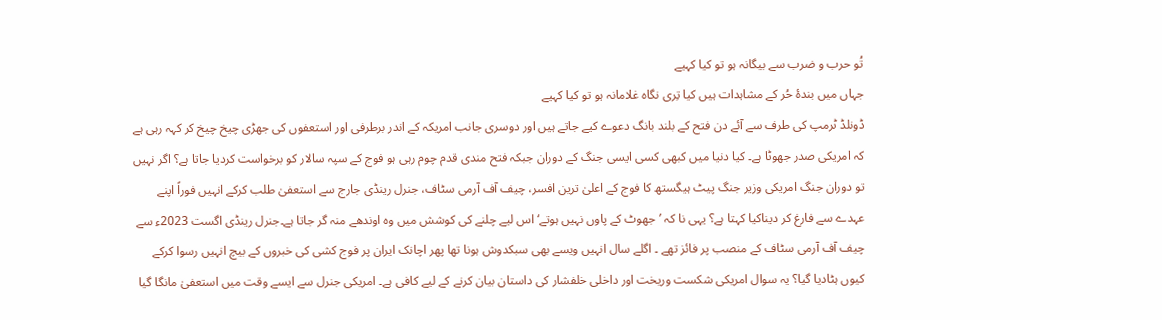تُو حرب و ضرب سے بیگانہ ہو تو کیا کہیے
جہاں میں بندۂ حُر کے مشاہدات ہیں کیا تِری نگاہ غلامانہ ہو تو کیا کہیے
ڈونلڈ ٹرمپ کی طرف سے آئے دن فتح کے بلند بانگ دعوے کیے جاتے ہیں اور دوسری جانب امریکہ کے اندر برطرفی اور استعفوں کی جھڑی چیخ چیخ کر کہہ رہی ہے کہ امریکی صدر جھوٹا ہے۔ کیا دنیا میں کبھی کسی ایسی جنگ کے دوران جبکہ فتح مندی قدم چوم رہی ہو فوج کے سپہ سالار کو برخواست کردیا جاتا ہے؟ اگر نہیں تو دوران جنگ امریکی وزیر جنگ پیٹ ہیگستھ کا فوج کے اعلیٰ ترین افسر، چیف آف آرمی سٹاف، جنرل رینڈی جارج سے استعفیٰ طلب کرکے انہیں فوراً اپنے عہدے سے فارغ کر دیناکیا کہتا ہے؟ یہی نا کہ ’جھوٹ کے پاوں نہیں ہوتے‘ اس لیے چلنے کی کوشش میں وہ اوندھے منہ گر جاتا ہے۔جنرل رینڈی اگست 2023ء سے چیف آف آرمی سٹاف کے منصب پر فائز تھے ۔ اگلے سال انہیں ویسے بھی سبکدوش ہونا تھا پھر اچانک ایران پر فوج کشی کی خبروں کے بیچ انہیں رسوا کرکے کیوں ہٹادیا گیا؟ یہ سوال امریکی شکست وریخت اور داخلی خلفشار کی داستان بیان کرنے کے لیے کافی ہے۔ امریکی جنرل سے ایسے وقت میں استعفیٰ مانگا گیا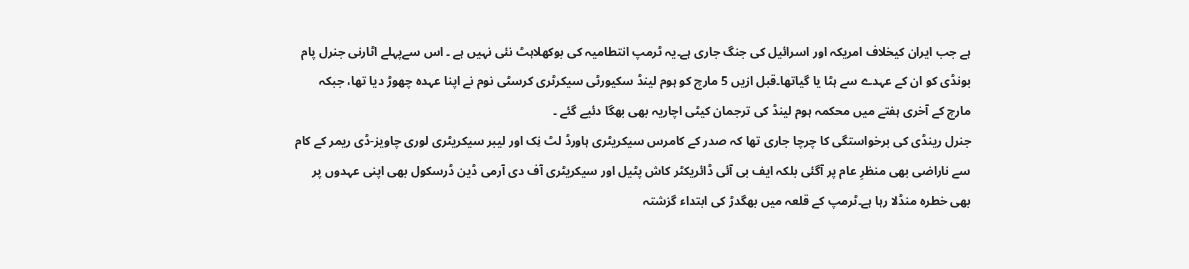ہے جب ایران کیخلاف امریکہ اور اسرائیل کی جنگ جاری ہے۔یہ ٹرمپ انتطامیہ کی بوکھلاہٹ نئی نہیں ہے ۔ اس سےپہلے اٹارنی جنرل پام بونڈی کو ان کے عہدے سے ہٹا یا گیاتھا۔قبل ازیں 5 مارچ کو ہوم لینڈ سکیورٹی سیکرٹری کرسٹی نوم نے اپنا عہدہ چھوڑ دیا تھا، جبکہ مارچ کے آخری ہفتے میں محکمہ ہوم لینڈ کی ترجمان کیٹی اچاریہ بھی بھگا دئیے گئے ۔
جنرل رینڈی کی برخواستگی کا چرچا جاری تھا کہ صدر کے کامرس سیکریٹری ہاورڈ لٹ نِک اور لیبر سیکریٹری لوری چاویز-ڈی ریمر کے کام سے ناراضی بھی منظرِ عام پر آگئی بلکہ ایف بی آئی ڈائریکٹر کاش پٹیل اور سیکریٹری آف دی آرمی ڈین ڈرسکول بھی اپنی عہدوں پر بھی خطرہ منڈلا رہا ہے۔ٹرمپ کے قلعہ میں بھگدڑ کی ابتداء گزشتہ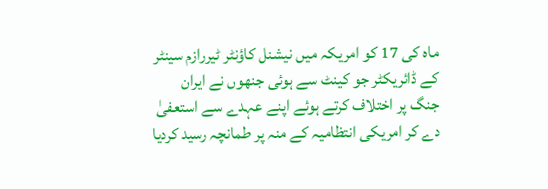ماہ کی 17 کو امریکہ میں نیشنل کاؤنٹر ٹیررازم سینٹر کے ڈائریکٹر جو کینٹ سے ہوئی جنھوں نے ایران جنگ پر اختلاف کرتے ہوئے اپنے عہدے سے استعفیٰ دے کر امریکی انتظامیہ کے منہ پر طمانچہ رسید کردیا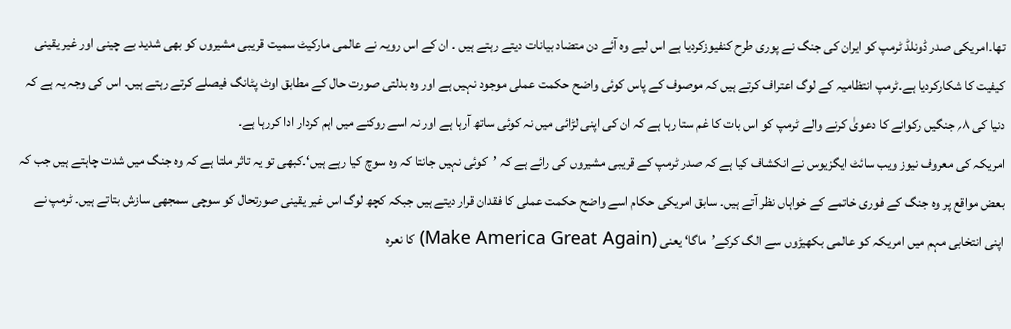تھا۔امریکی صدر ڈونلڈ ٹرمپ کو ایران کی جنگ نے پوری طرح کنفیوزکردیا ہے اس لیے وہ آئے دن متضاد بیانات دیتے رہتے ہیں ۔ ان کے اس رویہ نے عالمی مارکیٹ سمیت قریبی مشیروں کو بھی شدید بے چینی اور غیر یقینی کیفیت کا شکارکردیا ہے۔ٹرمپ انتظامیہ کے لوگ اعتراف کرتے ہیں کہ موصوف کے پاس کوئی واضح حکمت عملی موجود نہیں ہے اور وہ بدلتی صورت حال کے مطابق اوٹ پٹانگ فیصلے کرتے رہتے ہیں۔ اس کی وجہ یہ ہے کہ دنیا کی ۸؍ جنگیں رکوانے کا دعویٰ کرنے والے ٹرمپ کو اس بات کا غم ستا رہا ہے کہ ان کی اپنی لڑائی میں نہ کوئی ساتھ آرہا ہے اور نہ اسے روکنے میں اہم کردار ادا کررہا ہے۔
امریکہ کی معروف نیوز ویب سائٹ ایگزیوس نے انکشاف کیا ہے کہ صدر ٹرمپ کے قریبی مشیروں کی رائے ہے کہ ’کوئی نہیں جانتا کہ وہ سوچ کیا رہے ہیں‘۔کبھی تو یہ تاثر ملتا ہے کہ وہ جنگ میں شدت چاہتے ہیں جب کہ بعض مواقع پر وہ جنگ کے فوری خاتمے کے خواہاں نظر آتے ہیں۔ سابق امریکی حکام اسے واضح حکمت عملی کا فقدان قرار دیتے ہیں جبکہ کچھ لوگ اس غیر یقینی صورتحال کو سوچی سمجھی سازش بتاتے ہیں۔ ٹرمپ نے اپنی انتخابی مہم میں امریکہ کو عالمی بکھیڑوں سے الگ کرکے’ماگا‘ یعنی (Make America Great Again) کا نعرہ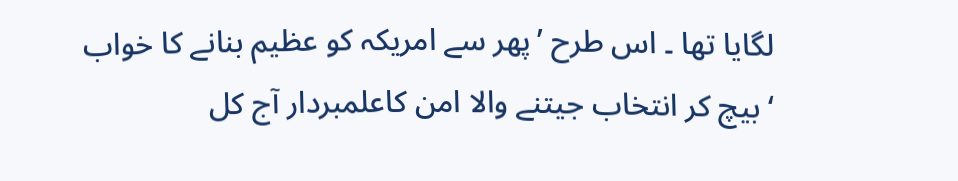لگایا تھا ۔ اس طرح ’پھر سے امریکہ کو عظیم بنانے کا خواب ‘ بیچ کر انتخاب جیتنے والا امن کاعلمبردار آج کل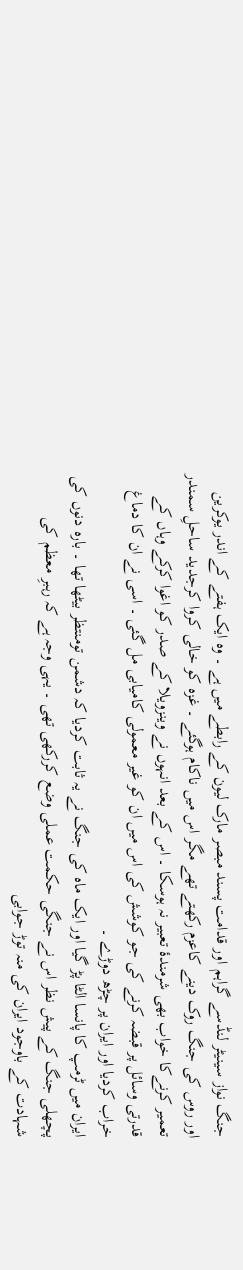جنگ نواز سینیٹر لنڈسے گراہم اور قدامت پسند مبصر مارک لیون کے رابطے میں ہے ۔ وہ ایک ہفتے کے اندر یوکرین اور روس کی جنگ روک دینے کاعزم رکھتے تھے مگر اس میں ناکام ہوگئے ۔ غزہ کو خالی کروا کرجدید ساحلِ سمندر تعمیر کرنےکا خواب بھی شرمندۂ تعبیر نہ ہوسکا ۔ اس کے بعد انہوں نے وینزویلا کے صدر کو اغوا کرکے وہاں کے قدرتی وسائل پر قبضہ کرنے کی جو کوشش کی اس میں ان کو غیر معمولی کامیابی مل گئی ۔ اسی نے ان کا دماغ خراب کردیا اور ایران پر چڑھ دوڑے ۔
ایران میں ٹرمپ کا پانسا الٹا پڑ گیا اور ایک ماہ کی جنگ نے یہ ثابت کردیا کہ دشمن تومنتظر بیٹھا تھا ۔ بارہ دنوں کی پچھلی جنگ کے پیش نظر اس نے جنگی حکمت عملی وضع کررکھی تھی ۔ یہی وجہ ہے کہ رہبرِ معظم کی شہادت کے باوجود ایران کی منہ توڑ جوابی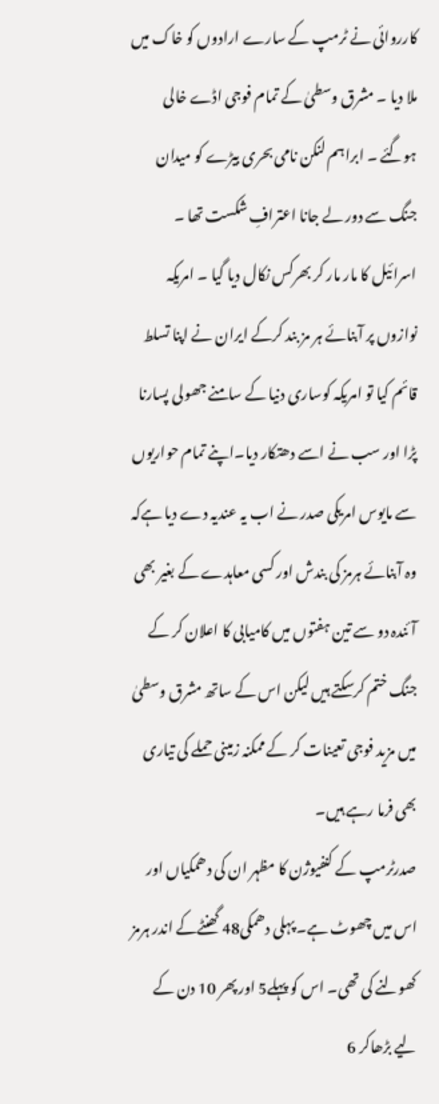کارروائی نے ٹرمپ کے سارے ارادوں کو خاک میں ملا دیا ۔ مشرق وسطیٰ کے تمام فوجی اڈے خالی ہوگئے ۔ ابراہم لنکن نامی بحری بیڑے کو میدان جنگ سے دور لے جانا اعترافِ شکست تھا ۔ اسرائیل کا مار مار کر بھرکس نکال دیا گیا ۔ امریکہ نوازوں پر آبنائے ہر مز بند کرکے ایران نے اپنا تسلط قائم کیا تو امریکہ کوساری دنیا کے سامنے جھولی پسارنا پڑا اور سب نے اسے دھتکار دیا۔اپنے تمام حواریوں سے مایوس امریکی صدر نے اب یہ عندیہ دے دیا ہےکہ وہ آبنائے ہرمز کی بندش اور کسی معاہدے کے بغیر بھی آئندہ دو سے تین ہفتوں میں کامیابی کا اعلان کر کے جنگ ختم کرسکتے ہیں لیکن اس کے ساتھ مشرق وسطیٰ میں مزید فوجی تعینات کر کے ممکنہ زمینی حملے کی تیاری بھی فرما رہے ہیں۔
صدرٹرمپ کے کنفیوژن کا مظہر ان کی دھمکیاں اور اس میں چھوٹ ہے۔ پہلی دھمکی48 گھنٹےکے اندر ہرمز کھولنے کی تھی۔ اس کو پہلے5 اور پھر 10 دن کے لیے بڑھاکر 6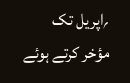؍اپریل تک مؤخر کرتے ہوئے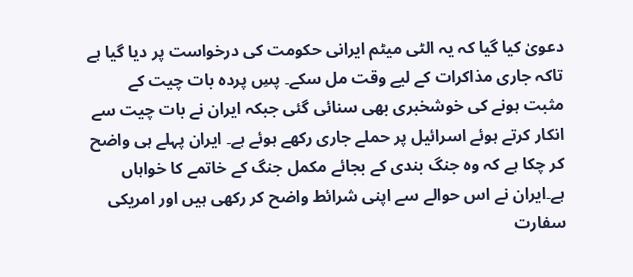دعویٰ کیا گیا کہ یہ الٹی میٹم ایرانی حکومت کی درخواست پر دیا گیا ہے تاکہ جاری مذاکرات کے لیے وقت مل سکے۔ پسِ پردہ بات چیت کے مثبت ہونے کی خوشخبری بھی سنائی گئی جبکہ ایران نے بات چیت سے انکار کرتے ہوئے اسرائیل پر حملے جاری رکھے ہوئے ہے۔ ایران پہلے ہی واضح کر چکا ہے کہ وہ جنگ بندی کے بجائے مکمل جنگ کے خاتمے کا خواہاں ہے۔ایران نے اس حوالے سے اپنی شرائط واضح کر رکھی ہیں اور امریکی سفارت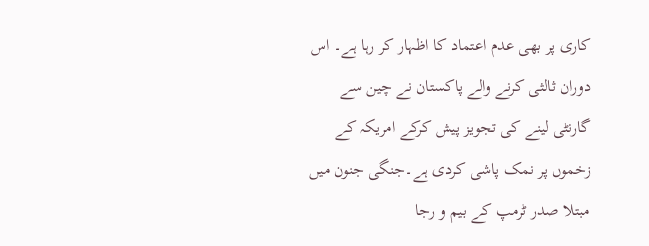کاری پر بھی عدم اعتماد کا اظہار کر رہا ہے۔ اس دوران ثالثی کرنے والے پاکستان نے چین سے گارنٹی لینے کی تجویز پیش کرکے امریکہ کے زخموں پر نمک پاشی کردی ہے۔جنگی جنون میں مبتلا صدر ٹرمپ کے بیم و رجا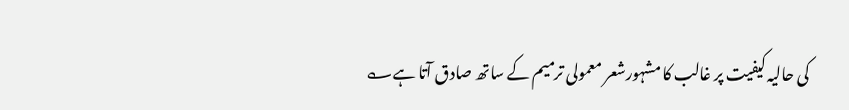کی حالیہ کیفیت پر غالب کا مشہورشعر معمولی ترمیم کے ساتھ صادق آتا ہے؎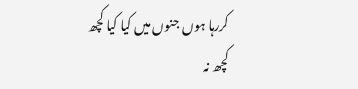کررہا ہوں جنوں میں کیا کیا کچھ
کچھ نہ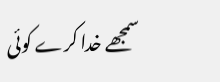سمجھے خدا کرے کوئی